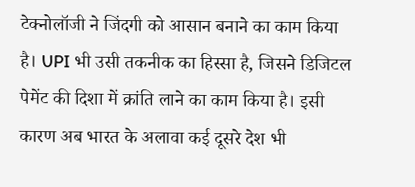टेक्नोलॉजी ने जिंदगी को आसान बनाने का काम किया है। UPI भी उसी तकनीक का हिस्सा है, जिसने डिजिटल पेमेंट की दिशा में क्रांति लाने का काम किया है। इसी कारण अब भारत के अलावा कई दूसरे देश भी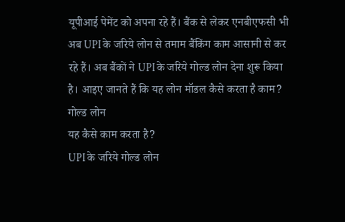यूपीआई पेमेंट को अपना रहे हैं। बैंक से लेकर एनबीएफसी भी अब UPI के जरिये लोन से तमाम बैंकिंग काम आसानी से कर रहे हैं। अब बैंकों ने UPI के जरिये गोल्ड लोन देना शुरू किया है। आइए जानते हैं कि यह लोन मॉडल कैसे करता है काम?
गोल्ड लोन
यह कैसे काम करता है?
UPI के जरिये गोल्ड लोन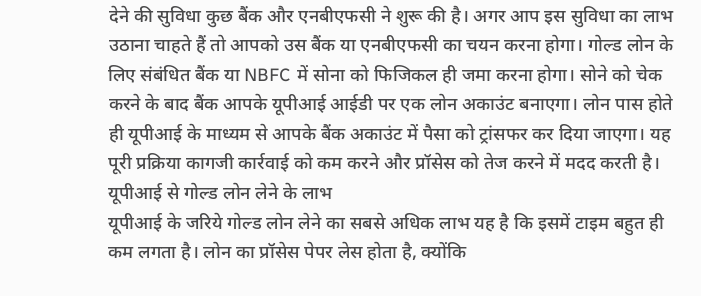देने की सुविधा कुछ बैंक और एनबीएफसी ने शुरू की है। अगर आप इस सुविधा का लाभ उठाना चाहते हैं तो आपको उस बैंक या एनबीएफसी का चयन करना होगा। गोल्ड लोन के लिए संबंधित बैंक या NBFC में सोना को फिजिकल ही जमा करना होगा। सोने को चेक करने के बाद बैंक आपके यूपीआई आईडी पर एक लोन अकाउंट बनाएगा। लोन पास होते ही यूपीआई के माध्यम से आपके बैंक अकाउंट में पैसा को ट्रांसफर कर दिया जाएगा। यह पूरी प्रक्रिया कागजी कार्रवाई को कम करने और प्रॉसेस को तेज करने में मदद करती है।
यूपीआई से गोल्ड लोन लेने के लाभ
यूपीआई के जरिये गोल्ड लोन लेने का सबसे अधिक लाभ यह है कि इसमें टाइम बहुत ही कम लगता है। लोन का प्रॉसेस पेपर लेस होता है, क्योंकि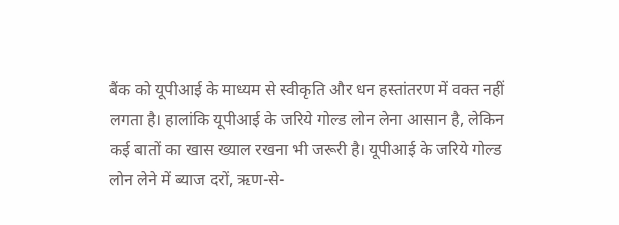बैंक को यूपीआई के माध्यम से स्वीकृति और धन हस्तांतरण में वक्त नहीं लगता है। हालांकि यूपीआई के जरिये गोल्ड लोन लेना आसान है, लेकिन कई बातों का खास ख्याल रखना भी जरूरी है। यूपीआई के जरिये गोल्ड लोन लेने में ब्याज दरों, ऋण-से-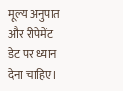मूल्य अनुपात और रीपेमेंट डेट पर ध्यान देना चाहिए।